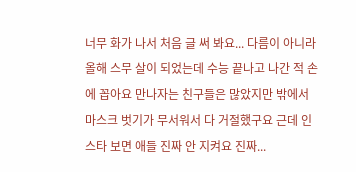너무 화가 나서 처음 글 써 봐요... 다름이 아니라 올해 스무 살이 되었는데 수능 끝나고 나간 적 손에 꼽아요 만나자는 친구들은 많았지만 밖에서 마스크 벗기가 무서워서 다 거절했구요 근데 인스타 보면 애들 진짜 안 지켜요 진짜...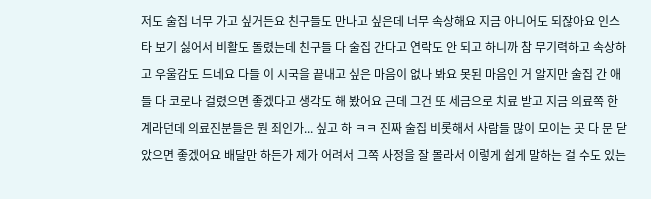저도 술집 너무 가고 싶거든요 친구들도 만나고 싶은데 너무 속상해요 지금 아니어도 되잖아요 인스타 보기 싫어서 비활도 돌렸는데 친구들 다 술집 간다고 연락도 안 되고 하니까 참 무기력하고 속상하고 우울감도 드네요 다들 이 시국을 끝내고 싶은 마음이 없나 봐요 못된 마음인 거 알지만 술집 간 애들 다 코로나 걸렸으면 좋겠다고 생각도 해 봤어요 근데 그건 또 세금으로 치료 받고 지금 의료쪽 한계라던데 의료진분들은 뭔 죄인가... 싶고 하 ㅋㅋ 진짜 술집 비롯해서 사람들 많이 모이는 곳 다 문 닫았으면 좋겠어요 배달만 하든가 제가 어려서 그쪽 사정을 잘 몰라서 이렇게 쉽게 말하는 걸 수도 있는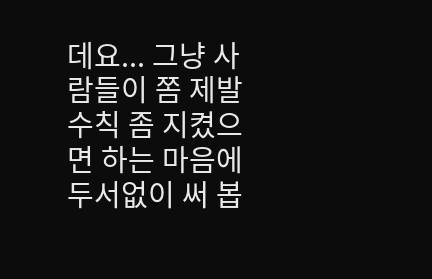데요... 그냥 사람들이 쫌 제발 수칙 좀 지켰으면 하는 마음에 두서없이 써 봅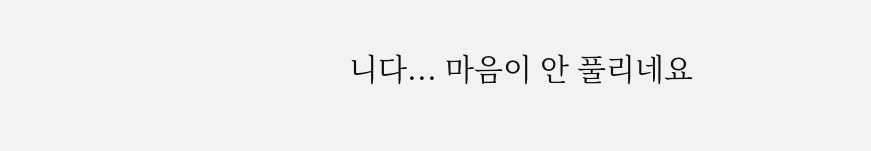니다... 마음이 안 풀리네요